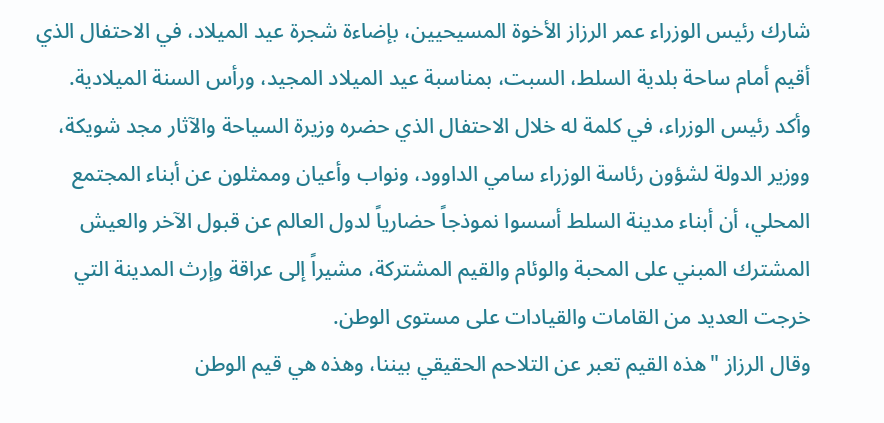شارك رئيس الوزراء عمر الرزاز الأخوة المسيحيين، بإضاءة شجرة عيد الميلاد، في الاحتفال الذي أقيم أمام ساحة بلدية السلط، السبت، بمناسبة عيد الميلاد المجيد، ورأس السنة الميلادية.
وأكد رئيس الوزراء، في كلمة له خلال الاحتفال الذي حضره وزيرة السياحة والآثار مجد شويكة، ووزير الدولة لشؤون رئاسة الوزراء سامي الداوود، ونواب وأعيان وممثلون عن أبناء المجتمع المحلي، أن أبناء مدينة السلط أسسوا نموذجاً حضارياً لدول العالم عن قبول الآخر والعيش المشترك المبني على المحبة والوئام والقيم المشتركة، مشيراً إلى عراقة وإرث المدينة التي خرجت العديد من القامات والقيادات على مستوى الوطن.
وقال الرزاز "هذه القيم تعبر عن التلاحم الحقيقي بيننا، وهذه هي قيم الوطن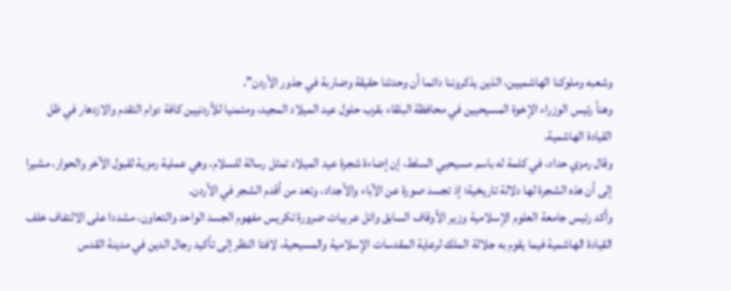وشعبه وملوكنا الهاشميين، الذين يذكروننا دائما أن وحدتنا حقيقة وضاربة في جذور الأردن".
وهنأ رئيس الوزراء الإخوة المسيحيين في محافظة البلقاء بقرب حلول عيد الميلاد المجيد، ومتمنيا للأردنيين كافة دوام التقدم والازدهار في ظل القيادة الهاشمية.
وقال رمزي حداد، في كلمة له باسم مسيحيي السلط، إن إضاءة شجرة عيد الميلاد تمثل رسالة للسلام، وهي عملية رمزية لقبول الآخر والحوار، مشيرا إلى أن هذه الشجرة لها دلالة تاريخية؛ إذ تجسد صورة عن الآباء والأجداد، وتعد من أقدم الشجر في الأردن.
وأكد رئيس جامعة العلوم الإسلامية وزير الأوقاف السابق وائل عربيات ضرورة تكريس مفهوم الجسد الواحد والتعاون، مشددا على الالتفاف خلف القيادة الهاشمية فيما يقوم به جلالة الملك لرعاية المقدسات الإسلامية والمسيحية، لافتا النظر إلى تأكيد رجال الدين في مدينة القدس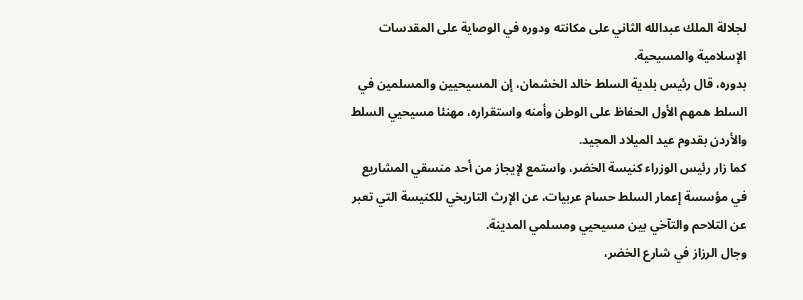لجلالة الملك عبدالله الثاني على مكانته ودوره في الوصاية على المقدسات الإسلامية والمسيحية.
بدوره، قال رئيس بلدية السلط خالد الخشمان، إن المسيحيين والمسلمين في السلط همهم الأول الحفاظ على الوطن وأمنه واستقراره، مهنئا مسيحيي السلط والأردن بقدوم عيد الميلاد المجيد.
كما زار رئيس الوزراء كنيسة الخضر، واستمع لإيجاز من أحد منسقي المشاريع في مؤسسة إعمار السلط حسام عربيات، عن الإرث التاريخي للكنيسة التي تعبر عن التلاحم والتآخي بين مسيحيي ومسلمي المدينة.
وجال الرزاز في شارع الخضر،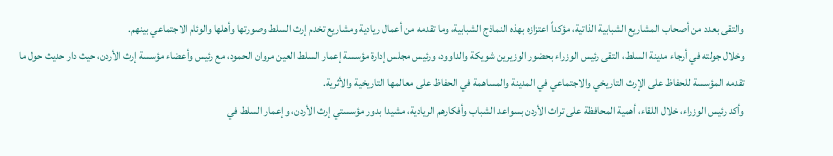والتقى بعدد من أصحاب المشاريع الشبابية الذاتية، مؤكداً اعتزازه بهذه النماذج الشبابية، وما تقدمه من أعمال ريادية ومشاريع تخدم إرث السلط وصورتها وأهلها والوئام الاجتماعي بينهم.
وخلال جولته في أرجاء مدينة السلط، التقى رئيس الوزراء بحضور الوزيرين شويكة والداوود، ورئيس مجلس إدارة مؤسسة إعمار السلط العين مروان الحمود، مع رئيس وأعضاء مؤسسة إرث الأردن، حيث دار حديث حول ما تقدمه المؤسسة للحفاظ على الإرث التاريخي والاجتماعي في المدينة والمساهمة في الحفاظ على معالمها التاريخية والأثرية.
وأكد رئيس الوزراء، خلال اللقاء، أهمية المحافظة على تراث الأردن بسواعد الشباب وأفكارهم الريادية، مشيدا بدور مؤسستي إرث الأردن، وإعمار السلط في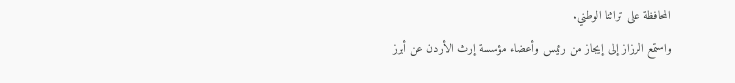المحافظة على تراثنا الوطني.
واستمع الرزاز إلى إيجاز من رئيس وأعضاء مؤسسة إرث الأردن عن أبرز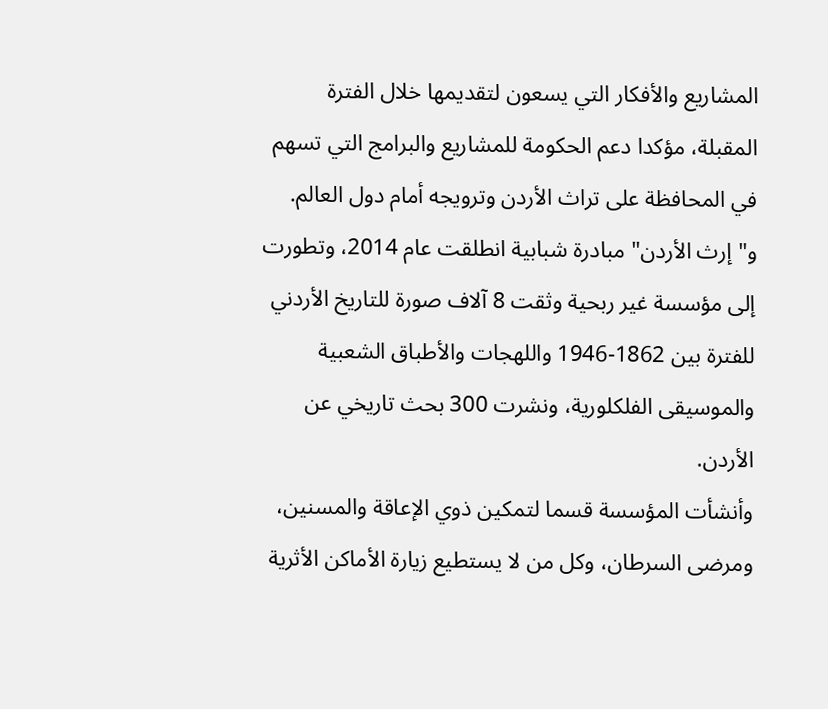المشاريع والأفكار التي يسعون لتقديمها خلال الفترة المقبلة، مؤكدا دعم الحكومة للمشاريع والبرامج التي تسهم في المحافظة على تراث الأردن وترويجه أمام دول العالم.
و"إرث الأردن" مبادرة شبابية انطلقت عام 2014، وتطورت إلى مؤسسة غير ربحية وثقت 8 آلاف صورة للتاريخ الأردني للفترة بين 1862-1946 واللهجات والأطباق الشعبية والموسيقى الفلكلورية، ونشرت 300 بحث تاريخي عن الأردن.
وأنشأت المؤسسة قسما لتمكين ذوي الإعاقة والمسنين، ومرضى السرطان، وكل من لا يستطيع زيارة الأماكن الأثرية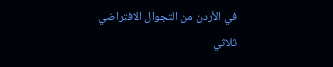في الأردن من التجوال الافتراضي ثلاثي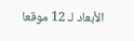الأبعاد لـ 12 موقعا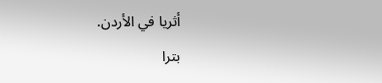أثريا في الأردن.
بترا